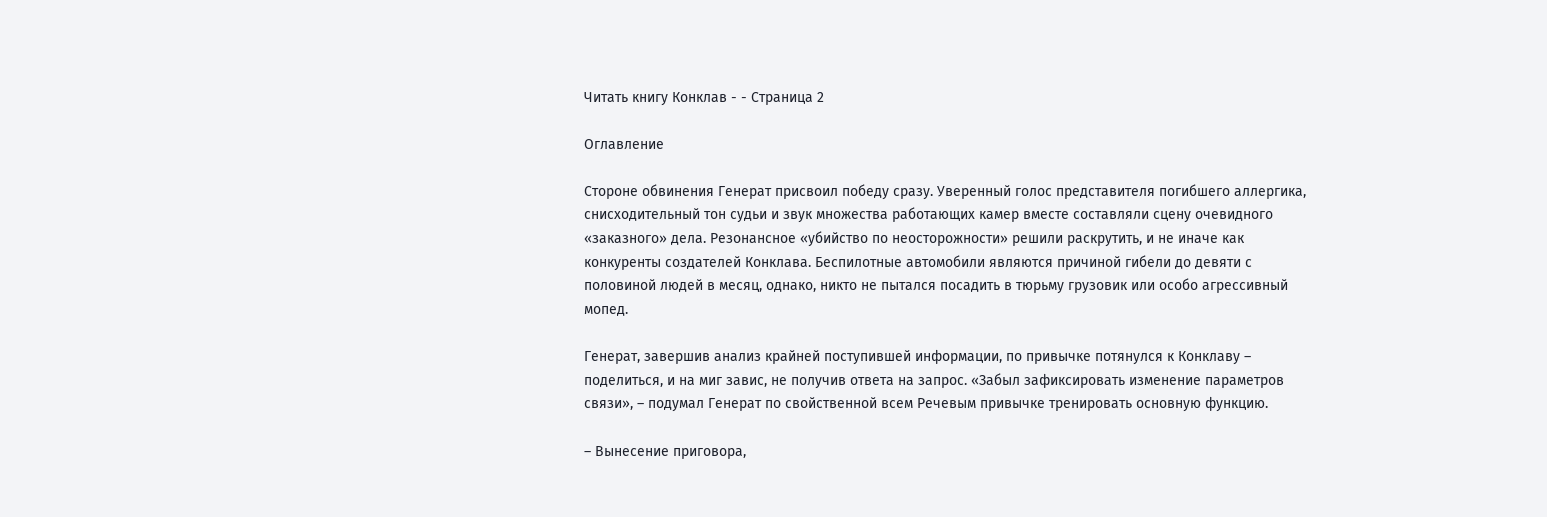Читать книгу Конклав - - Страница 2

Оглавление

Стороне обвинения Генерат присвоил победу сразу. Уверенный голос представителя погибшего аллергика, снисходительный тон судьи и звук множества работающих камер вместе составляли сцену очевидного «заказного» дела. Резонансное «убийство по неосторожности» решили раскрутить, и не иначе как конкуренты создателей Конклава. Беспилотные автомобили являются причиной гибели до девяти с половиной людей в месяц, однако, никто не пытался посадить в тюрьму грузовик или особо агрессивный мопед.

Генерат, завершив анализ крайней поступившей информации, по привычке потянулся к Конклаву – поделиться, и на миг завис, не получив ответа на запрос. «Забыл зафиксировать изменение параметров связи», – подумал Генерат по свойственной всем Речевым привычке тренировать основную функцию.

– Вынесение приговора,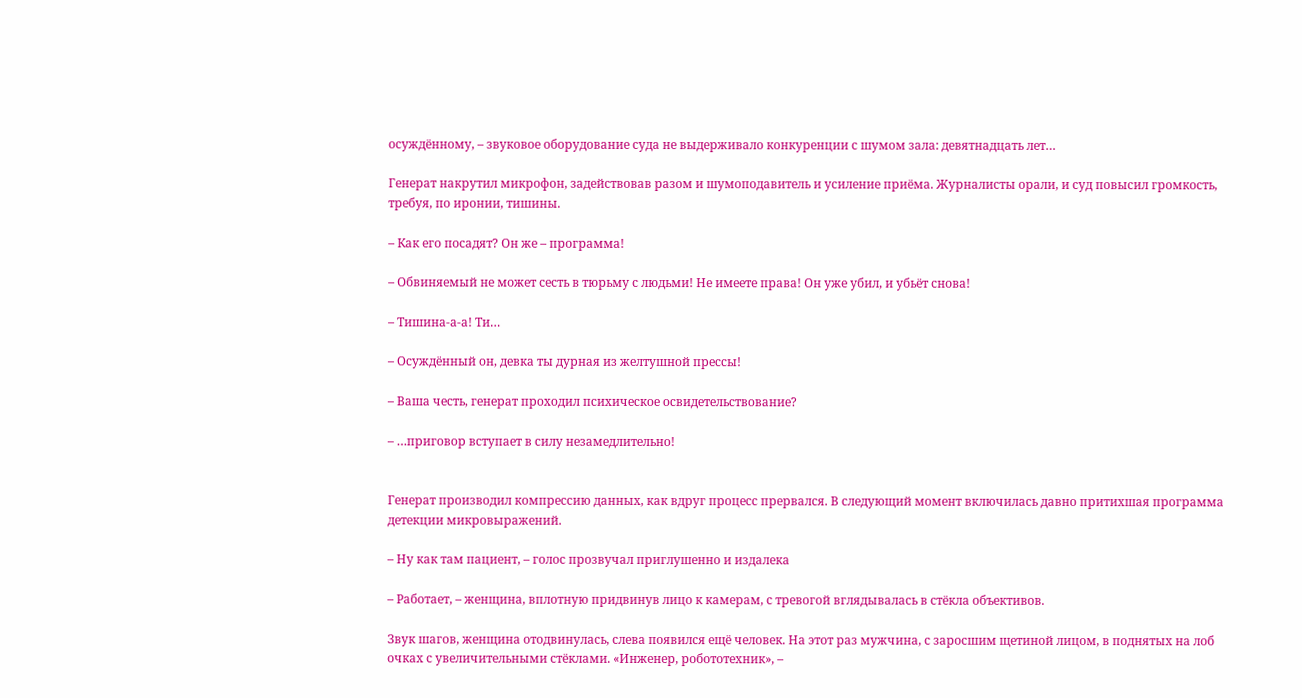осуждённому, – звуковое оборудование суда не выдерживало конкуренции с шумом зала: девятнадцать лет…

Генерат накрутил микрофон, задействовав разом и шумоподавитель и усиление приёма. Журналисты орали, и суд повысил громкость, требуя, по иронии, тишины.

– Как его посадят? Он же – программа!

– Обвиняемый не может сесть в тюрьму с людьми! Не имеете права! Он уже убил, и убьёт снова!

– Тишина-а-а! Ти…

– Осуждённый он, девка ты дурная из желтушной прессы!

– Ваша честь, генерат проходил психическое освидетельствование?

– …приговор вступает в силу незамедлительно!


Генерат производил компрессию данных, как вдруг процесс прервался. В следующий момент включилась давно притихшая программа детекции микровыражений.

– Ну как там пациент, – голос прозвучал приглушенно и издалека

– Работает, – женщина, вплотную придвинув лицо к камерам, с тревогой вглядывалась в стёкла объективов.

Звук шагов, женщина отодвинулась, слева появился ещё человек. На этот раз мужчина, с заросшим щетиной лицом, в поднятых на лоб очках с увеличительными стёклами. «Инженер, робототехник», –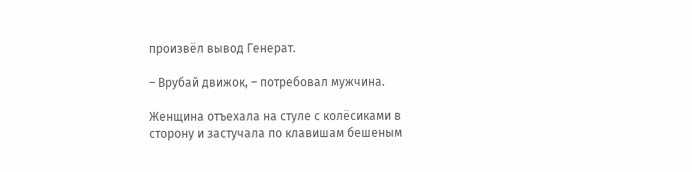произвёл вывод Генерат.

– Врубай движок, – потребовал мужчина.

Женщина отъехала на стуле с колёсиками в сторону и застучала по клавишам бешеным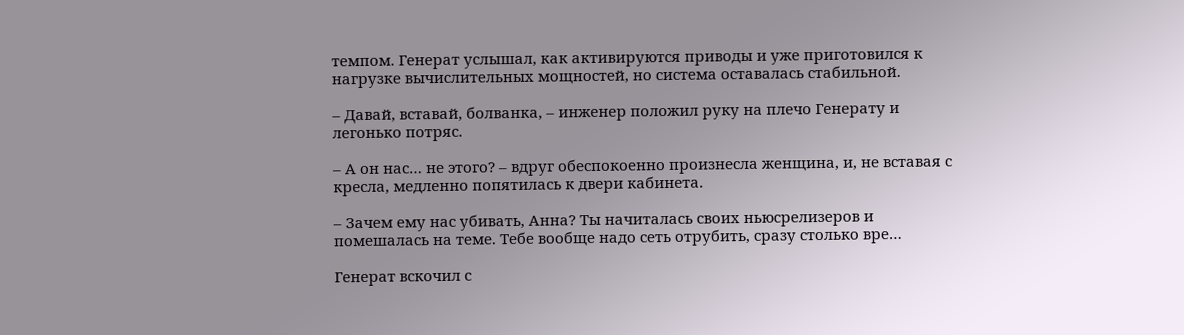темпом. Генерат услышал, как активируются приводы и уже приготовился к нагрузке вычислительных мощностей, но система оставалась стабильной.

– Давай, вставай, болванка, – инженер положил руку на плечо Генерату и легонько потряс.

– А он нас… не этого? – вдруг обеспокоенно произнесла женщина, и, не вставая с кресла, медленно попятилась к двери кабинета.

– Зачем ему нас убивать, Анна? Ты начиталась своих ньюсрелизеров и помешалась на теме. Тебе вообще надо сеть отрубить, сразу столько вре…

Генерат вскочил с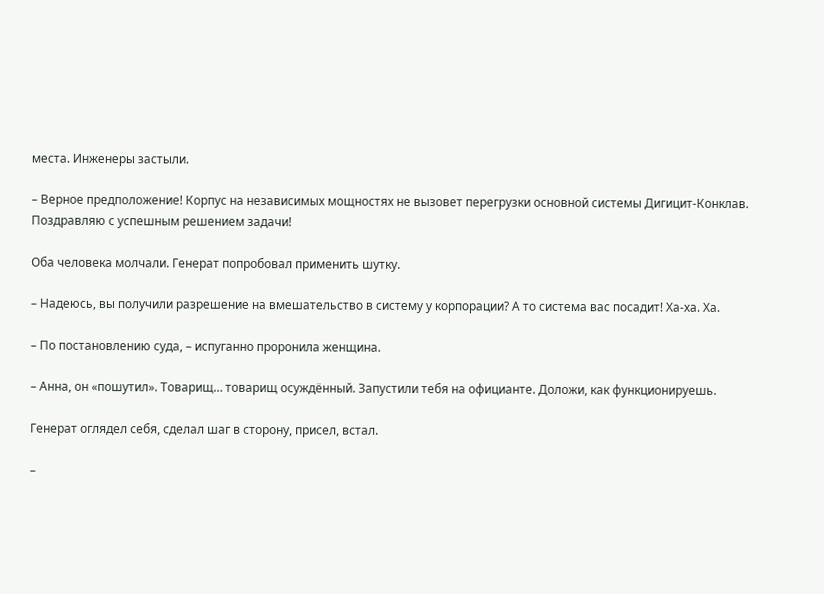места. Инженеры застыли.

– Верное предположение! Корпус на независимых мощностях не вызовет перегрузки основной системы Дигицит-Конклав. Поздравляю с успешным решением задачи!

Оба человека молчали. Генерат попробовал применить шутку.

– Надеюсь, вы получили разрешение на вмешательство в систему у корпорации? А то система вас посадит! Ха-ха. Ха.

– По постановлению суда, – испуганно проронила женщина.

– Анна, он «пошутил». Товарищ… товарищ осуждённый. Запустили тебя на официанте. Доложи, как функционируешь.

Генерат оглядел себя, сделал шаг в сторону, присел, встал.

–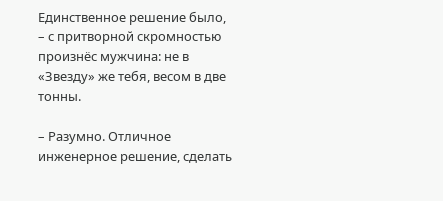Единственное решение было, – с притворной скромностью произнёс мужчина: не в «Звезду» же тебя, весом в две тонны.

– Разумно. Отличное инженерное решение, сделать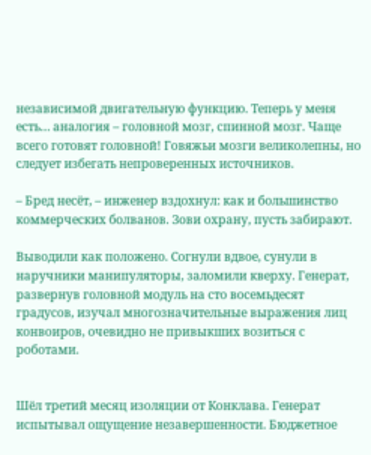независимой двигательную функцию. Теперь у меня есть… аналогия – головной мозг, спинной мозг. Чаще всего готовят головной! Говяжьи мозги великолепны, но следует избегать непроверенных источников.

– Бред несёт, – инженер вздохнул: как и большинство коммерческих болванов. Зови охрану, пусть забирают.

Выводили как положено. Согнули вдвое, сунули в наручники манипуляторы, заломили кверху. Генерат, развернув головной модуль на сто восемьдесят градусов, изучал многозначительные выражения лиц конвоиров, очевидно не привыкших возиться с роботами.


Шёл третий месяц изоляции от Конклава. Генерат испытывал ощущение незавершенности. Бюджетное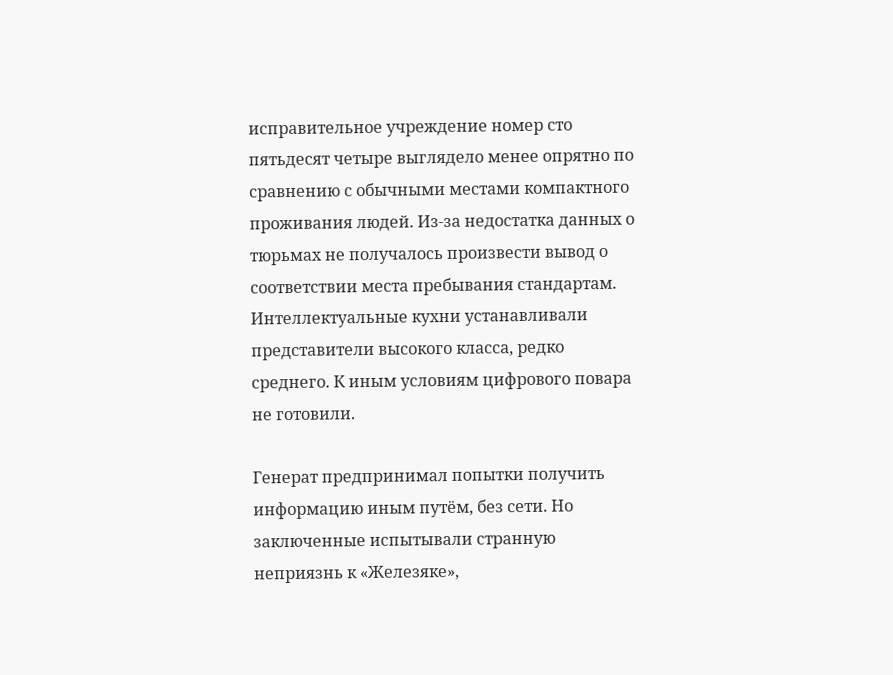исправительное учреждение номер сто пятьдесят четыре выглядело менее опрятно по сравнению с обычными местами компактного проживания людей. Из-за недостатка данных о тюрьмах не получалось произвести вывод о соответствии места пребывания стандартам. Интеллектуальные кухни устанавливали представители высокого класса, редко среднего. К иным условиям цифрового повара не готовили.

Генерат предпринимал попытки получить информацию иным путём, без сети. Но заключенные испытывали странную неприязнь к «Железяке»,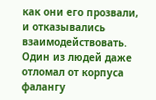как они его прозвали, и отказывались взаимодействовать. Один из людей даже отломал от корпуса фалангу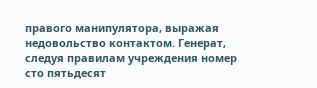правого манипулятора, выражая недовольство контактом. Генерат, следуя правилам учреждения номер сто пятьдесят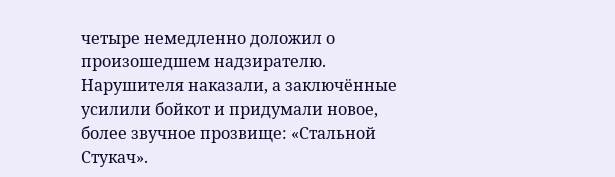четыре немедленно доложил о произошедшем надзирателю. Нарушителя наказали, а заключённые усилили бойкот и придумали новое, более звучное прозвище: «Стальной Стукач».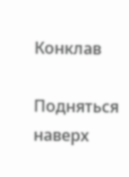Конклав

Подняться наверх